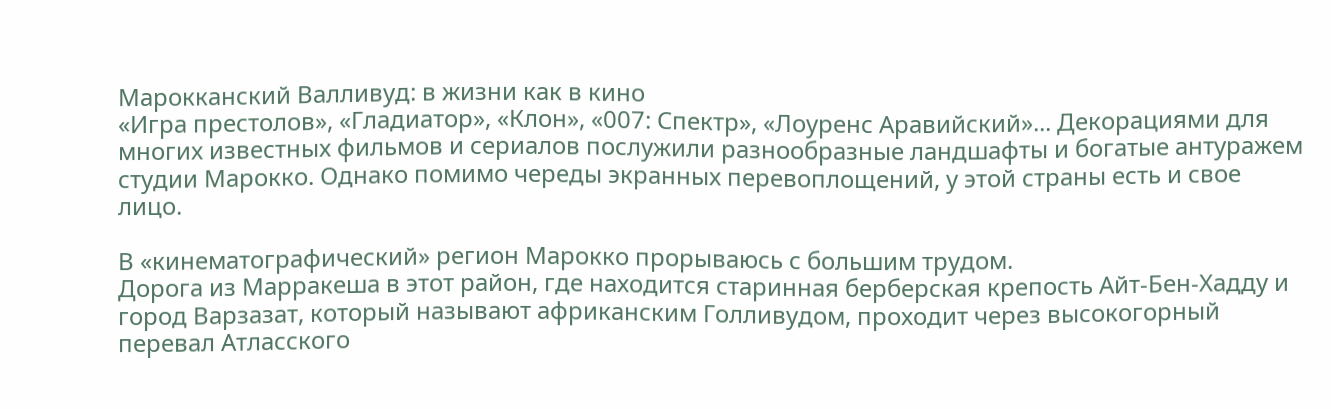Марокканский Валливуд: в жизни как в кино
«Игра престолов», «Гладиатор», «Клон», «007: Спектр», «Лоуренс Аравийский»... Декорациями для многих известных фильмов и сериалов послужили разнообразные ландшафты и богатые антуражем студии Марокко. Однако помимо череды экранных перевоплощений, у этой страны есть и свое лицо.

В «кинематографический» регион Марокко прорываюсь с большим трудом.
Дорога из Марракеша в этот район, где находится старинная берберская крепость Айт-Бен-Хадду и город Варзазат, который называют африканским Голливудом, проходит через высокогорный перевал Атласского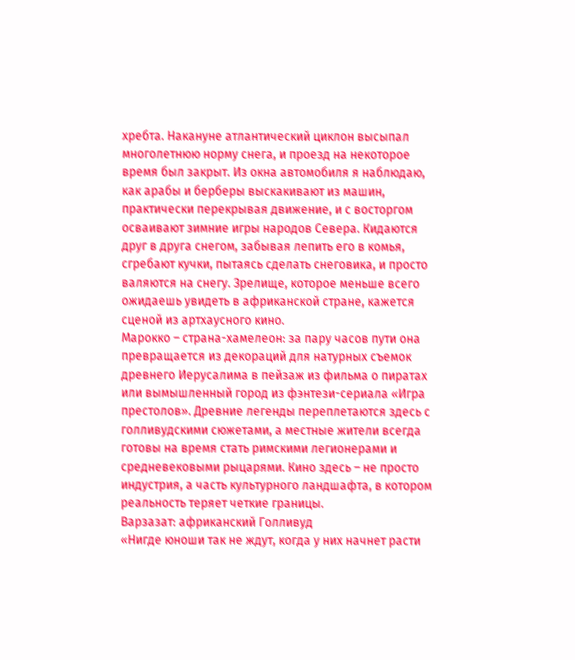хребта. Накануне атлантический циклон высыпал многолетнюю норму снега, и проезд на некоторое время был закрыт. Из окна автомобиля я наблюдаю, как арабы и берберы выскакивают из машин, практически перекрывая движение, и с восторгом осваивают зимние игры народов Севера. Кидаются друг в друга снегом, забывая лепить его в комья, сгребают кучки, пытаясь сделать снеговика, и просто валяются на снегу. Зрелище, которое меньше всего ожидаешь увидеть в африканской стране, кажется сценой из артхаусного кино.
Марокко – страна-хамелеон: за пару часов пути она превращается из декораций для натурных съемок древнего Иерусалима в пейзаж из фильма о пиратах или вымышленный город из фэнтези-сериала «Игра престолов». Древние легенды переплетаются здесь с голливудскими сюжетами, а местные жители всегда готовы на время стать римскими легионерами и средневековыми рыцарями. Кино здесь – не просто индустрия, а часть культурного ландшафта, в котором реальность теряет четкие границы.
Варзазат: африканский Голливуд
«Нигде юноши так не ждут, когда у них начнет расти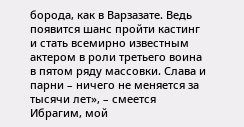борода, как в Варзазате. Ведь появится шанс пройти кастинг и стать всемирно известным актером в роли третьего воина в пятом ряду массовки. Слава и парни – ничего не меняется за тысячи лет», – смеется Ибрагим, мой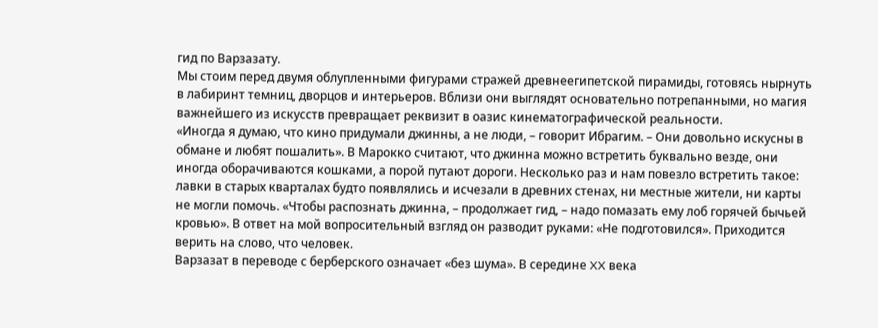гид по Варзазату.
Мы стоим перед двумя облупленными фигурами стражей древнеегипетской пирамиды, готовясь нырнуть в лабиринт темниц, дворцов и интерьеров. Вблизи они выглядят основательно потрепанными, но магия важнейшего из искусств превращает реквизит в оазис кинематографической реальности.
«Иногда я думаю, что кино придумали джинны, а не люди, – говорит Ибрагим. – Они довольно искусны в обмане и любят пошалить». В Марокко считают, что джинна можно встретить буквально везде, они иногда оборачиваются кошками, а порой путают дороги. Несколько раз и нам повезло встретить такое: лавки в старых кварталах будто появлялись и исчезали в древних стенах, ни местные жители, ни карты не могли помочь. «Чтобы распознать джинна, – продолжает гид, – надо помазать ему лоб горячей бычьей кровью». В ответ на мой вопросительный взгляд он разводит руками: «Не подготовился». Приходится верить на слово, что человек.
Варзазат в переводе с берберского означает «без шума». В середине XX века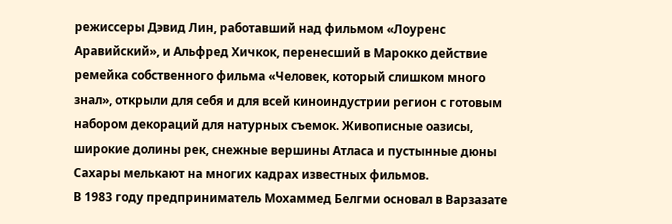режиссеры Дэвид Лин, работавший над фильмом «Лоуренс Аравийский», и Альфред Хичкок, перенесший в Марокко действие ремейка собственного фильма «Человек, который слишком много знал», открыли для себя и для всей киноиндустрии регион с готовым набором декораций для натурных съемок. Живописные оазисы, широкие долины рек, снежные вершины Атласа и пустынные дюны Сахары мелькают на многих кадрах известных фильмов.
В 1983 году предприниматель Мохаммед Белгми основал в Варзазате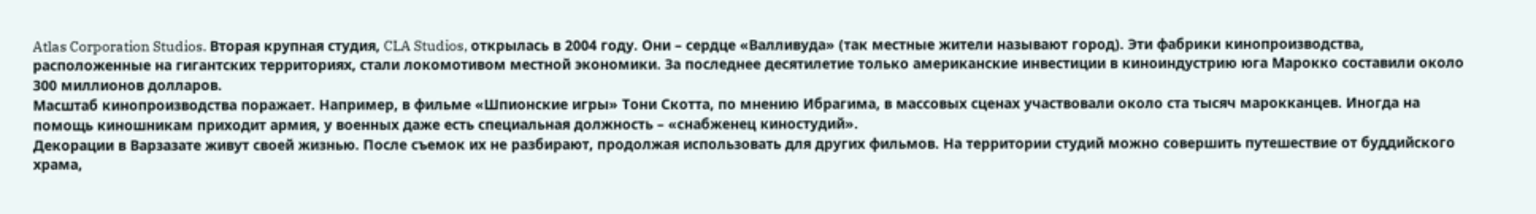Atlas Corporation Studios. Вторая крупная студия, CLA Studios, открылась в 2004 году. Они – сердце «Валливуда» (так местные жители называют город). Эти фабрики кинопроизводства, расположенные на гигантских территориях, стали локомотивом местной экономики. За последнее десятилетие только американские инвестиции в киноиндустрию юга Марокко составили около 300 миллионов долларов.
Масштаб кинопроизводства поражает. Например, в фильме «Шпионские игры» Тони Скотта, по мнению Ибрагима, в массовых сценах участвовали около ста тысяч марокканцев. Иногда на помощь киношникам приходит армия, у военных даже есть специальная должность – «снабженец киностудий».
Декорации в Варзазате живут своей жизнью. После съемок их не разбирают, продолжая использовать для других фильмов. На территории студий можно совершить путешествие от буддийского храма,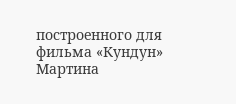построенного для фильма «Кундун» Мартина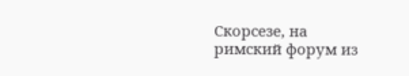Скорсезе, на римский форум из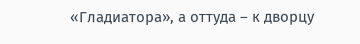«Гладиатора», а оттуда – к дворцу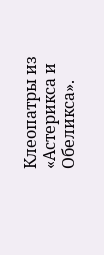Клеопатры из «Астерикса и Обеликса».